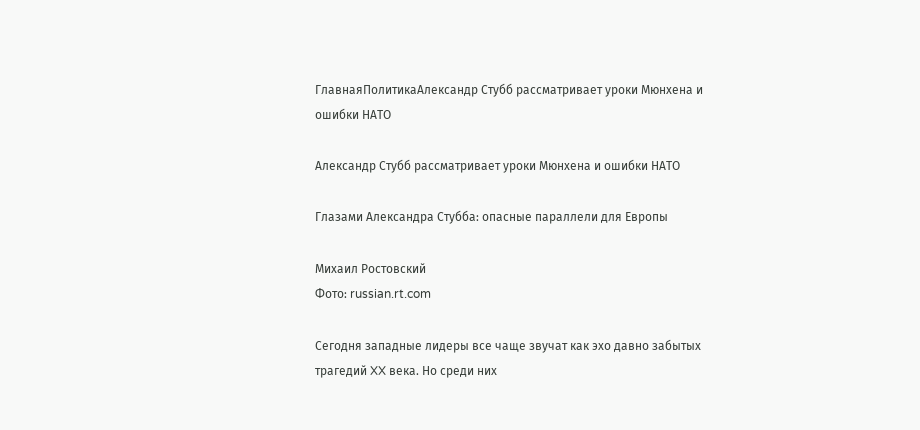ГлавнаяПолитикаАлександр Стубб рассматривает уроки Мюнхена и ошибки НАТО

Александр Стубб рассматривает уроки Мюнхена и ошибки НАТО

Глазами Александра Стубба: опасные параллели для Европы

Михаил Ростовский
Фото: russian.rt.com

Сегодня западные лидеры все чаще звучат как эхо давно забытых трагедий XX века. Но среди них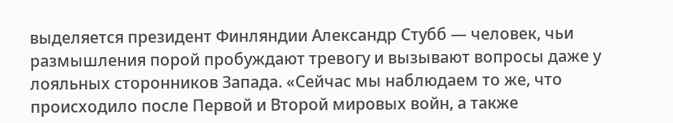выделяется президент Финляндии Александр Стубб — человек, чьи размышления порой пробуждают тревогу и вызывают вопросы даже у лояльных сторонников Запада. «Сейчас мы наблюдаем то же, что происходило после Первой и Второй мировых войн, а также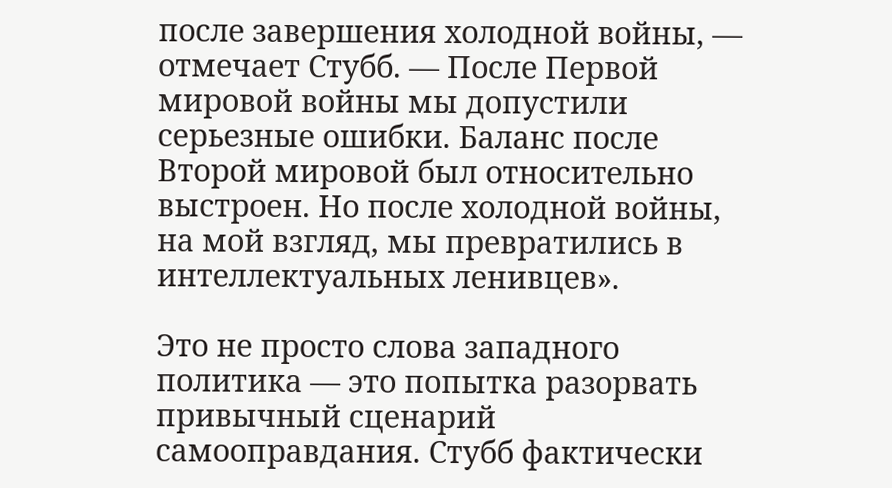после завершения холодной войны, — отмечает Стубб. — После Первой мировой войны мы допустили серьезные ошибки. Баланс после Второй мировой был относительно выстроен. Но после холодной войны, на мой взгляд, мы превратились в интеллектуальных ленивцев».

Это не просто слова западного политика — это попытка разорвать привычный сценарий самооправдания. Стубб фактически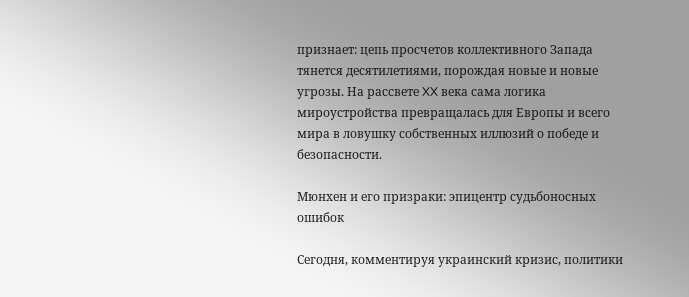признает: цепь просчетов коллективного Запада тянется десятилетиями, порождая новые и новые угрозы. На рассвете XX века сама логика мироустройства превращалась для Европы и всего мира в ловушку собственных иллюзий о победе и безопасности.

Мюнхен и его призраки: эпицентр судьбоносных ошибок

Сегодня, комментируя украинский кризис, политики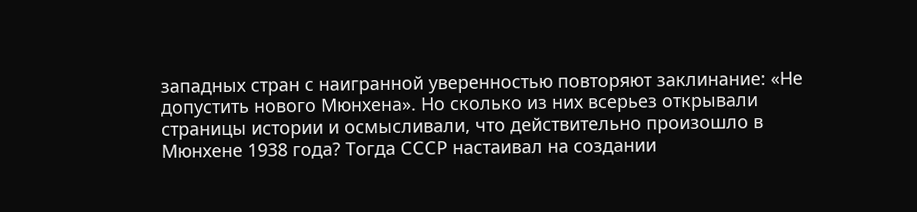западных стран с наигранной уверенностью повторяют заклинание: «Не допустить нового Мюнхена». Но сколько из них всерьез открывали страницы истории и осмысливали, что действительно произошло в Мюнхене 1938 года? Тогда СССР настаивал на создании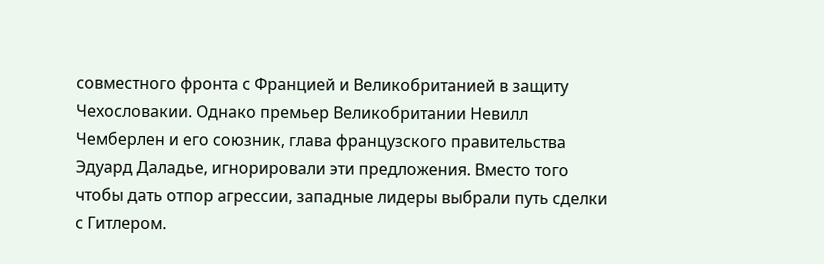совместного фронта с Францией и Великобританией в защиту Чехословакии. Однако премьер Великобритании Невилл Чемберлен и его союзник, глава французского правительства Эдуард Даладье, игнорировали эти предложения. Вместо того чтобы дать отпор агрессии, западные лидеры выбрали путь сделки с Гитлером.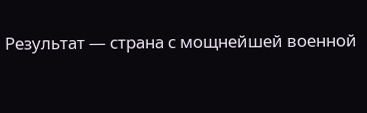Результат — страна с мощнейшей военной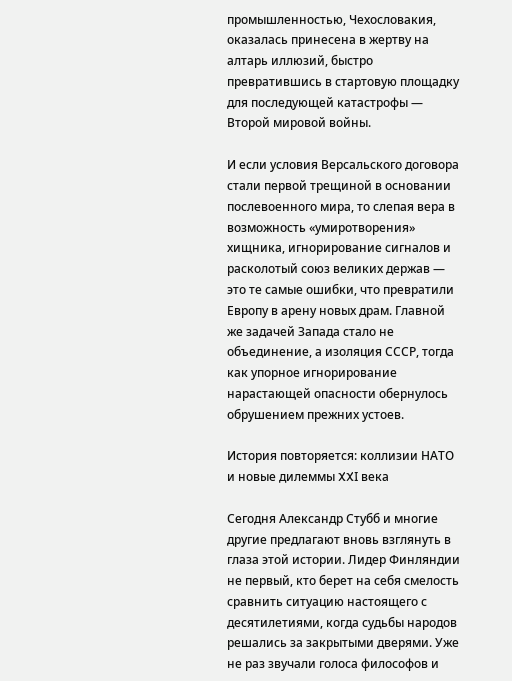промышленностью, Чехословакия, оказалась принесена в жертву на алтарь иллюзий, быстро превратившись в стартовую площадку для последующей катастрофы — Второй мировой войны.

И если условия Версальского договора стали первой трещиной в основании послевоенного мира, то слепая вера в возможность «умиротворения» хищника, игнорирование сигналов и расколотый союз великих держав — это те самые ошибки, что превратили Европу в арену новых драм. Главной же задачей Запада стало не объединение, а изоляция СССР, тогда как упорное игнорирование нарастающей опасности обернулось обрушением прежних устоев.

История повторяется: коллизии НАТО и новые дилеммы XXI века

Сегодня Александр Стубб и многие другие предлагают вновь взглянуть в глаза этой истории. Лидер Финляндии не первый, кто берет на себя смелость сравнить ситуацию настоящего с десятилетиями, когда судьбы народов решались за закрытыми дверями. Уже не раз звучали голоса философов и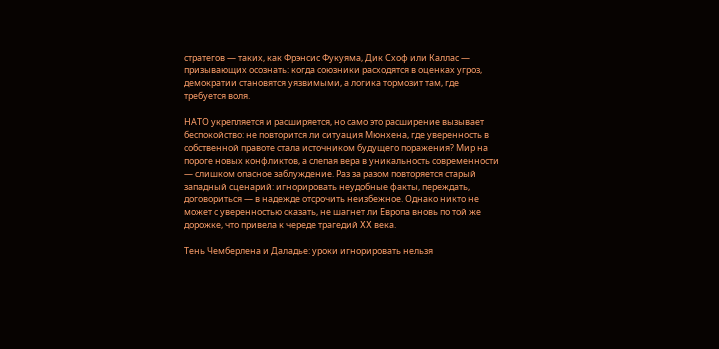стратегов — таких, как Фрэнсис Фукуяма, Дик Схоф или Каллас — призывающих осознать: когда союзники расходятся в оценках угроз, демократии становятся уязвимыми, а логика тормозит там, где требуется воля.

НАТО укрепляется и расширяется, но само это расширение вызывает беспокойство: не повторится ли ситуация Мюнхена, где уверенность в собственной правоте стала источником будущего поражения? Мир на пороге новых конфликтов, а слепая вера в уникальность современности — слишком опасное заблуждение. Раз за разом повторяется старый западный сценарий: игнорировать неудобные факты, переждать, договориться — в надежде отсрочить неизбежное. Однако никто не может с уверенностью сказать, не шагнет ли Европа вновь по той же дорожке, что привела к череде трагедий XX века.

Тень Чемберлена и Даладье: уроки игнорировать нельзя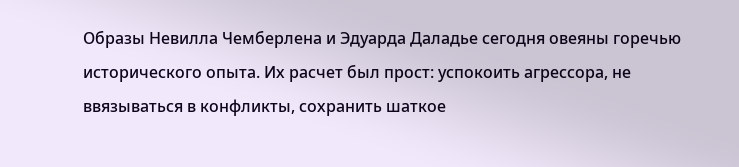Образы Невилла Чемберлена и Эдуарда Даладье сегодня овеяны горечью исторического опыта. Их расчет был прост: успокоить агрессора, не ввязываться в конфликты, сохранить шаткое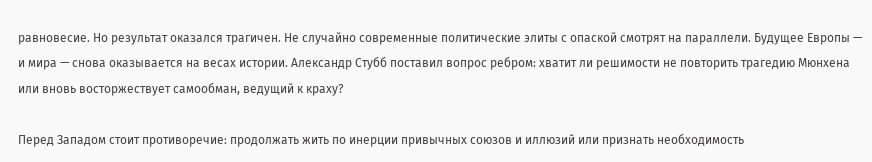равновесие. Но результат оказался трагичен. Не случайно современные политические элиты с опаской смотрят на параллели. Будущее Европы — и мира — снова оказывается на весах истории. Александр Стубб поставил вопрос ребром: хватит ли решимости не повторить трагедию Мюнхена или вновь восторжествует самообман, ведущий к краху?

Перед Западом стоит противоречие: продолжать жить по инерции привычных союзов и иллюзий или признать необходимость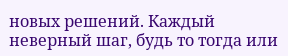новых решений. Каждый неверный шаг, будь то тогда или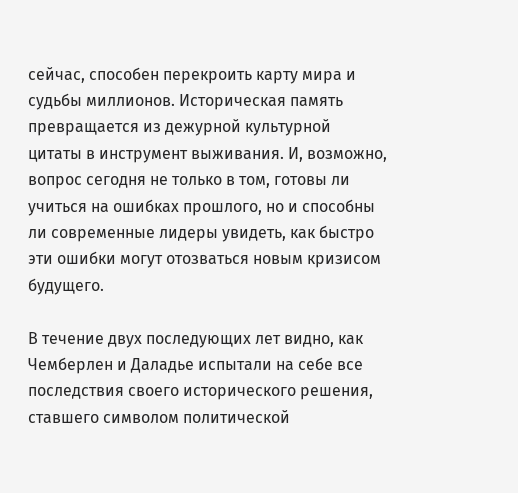сейчас, способен перекроить карту мира и судьбы миллионов. Историческая память превращается из дежурной культурной цитаты в инструмент выживания. И, возможно, вопрос сегодня не только в том, готовы ли учиться на ошибках прошлого, но и способны ли современные лидеры увидеть, как быстро эти ошибки могут отозваться новым кризисом будущего.

В течение двух последующих лет видно, как Чемберлен и Даладье испытали на себе все последствия своего исторического решения, ставшего символом политической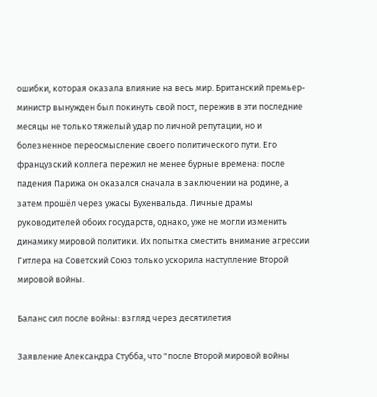ошибки, которая оказала влияние на весь мир. Британский премьер-министр вынужден был покинуть свой пост, пережив в эти последние месяцы не только тяжелый удар по личной репутации, но и болезненное переосмысление своего политического пути. Его французский коллега пережил не менее бурные времена: после падения Парижа он оказался сначала в заключении на родине, а затем прошёл через ужасы Бухенвальда. Личные драмы руководителей обоих государств, однако, уже не могли изменить динамику мировой политики. Их попытка сместить внимание агрессии Гитлера на Советский Союз только ускорила наступление Второй мировой войны.

Баланс сил после войны: взгляд через десятилетия

Заявление Александра Стубба, что "после Второй мировой войны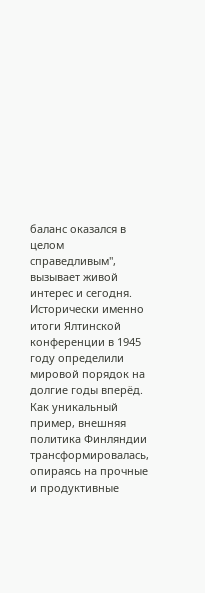баланс оказался в целом справедливым", вызывает живой интерес и сегодня. Исторически именно итоги Ялтинской конференции в 1945 году определили мировой порядок на долгие годы вперёд. Как уникальный пример, внешняя политика Финляндии трансформировалась, опираясь на прочные и продуктивные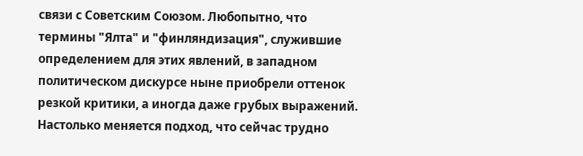связи с Советским Союзом. Любопытно, что термины "Ялта" и "финляндизация", служившие определением для этих явлений, в западном политическом дискурсе ныне приобрели оттенок резкой критики, а иногда даже грубых выражений. Настолько меняется подход, что сейчас трудно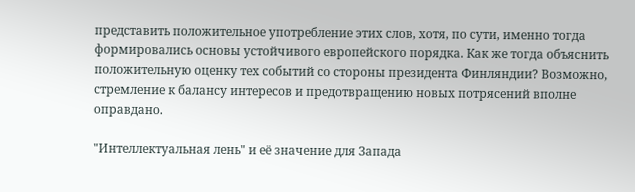представить положительное употребление этих слов, хотя, по сути, именно тогда формировались основы устойчивого европейского порядка. Как же тогда объяснить положительную оценку тех событий со стороны президента Финляндии? Возможно, стремление к балансу интересов и предотвращению новых потрясений вполне оправдано.

"Интеллектуальная лень" и её значение для Запада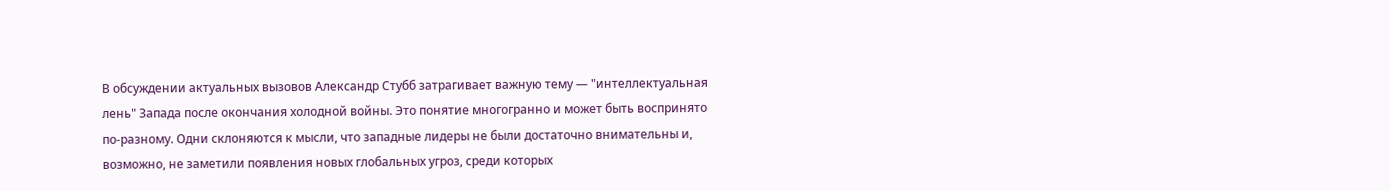В обсуждении актуальных вызовов Александр Стубб затрагивает важную тему — "интеллектуальная лень" Запада после окончания холодной войны. Это понятие многогранно и может быть воспринято по-разному. Одни склоняются к мысли, что западные лидеры не были достаточно внимательны и, возможно, не заметили появления новых глобальных угроз, среди которых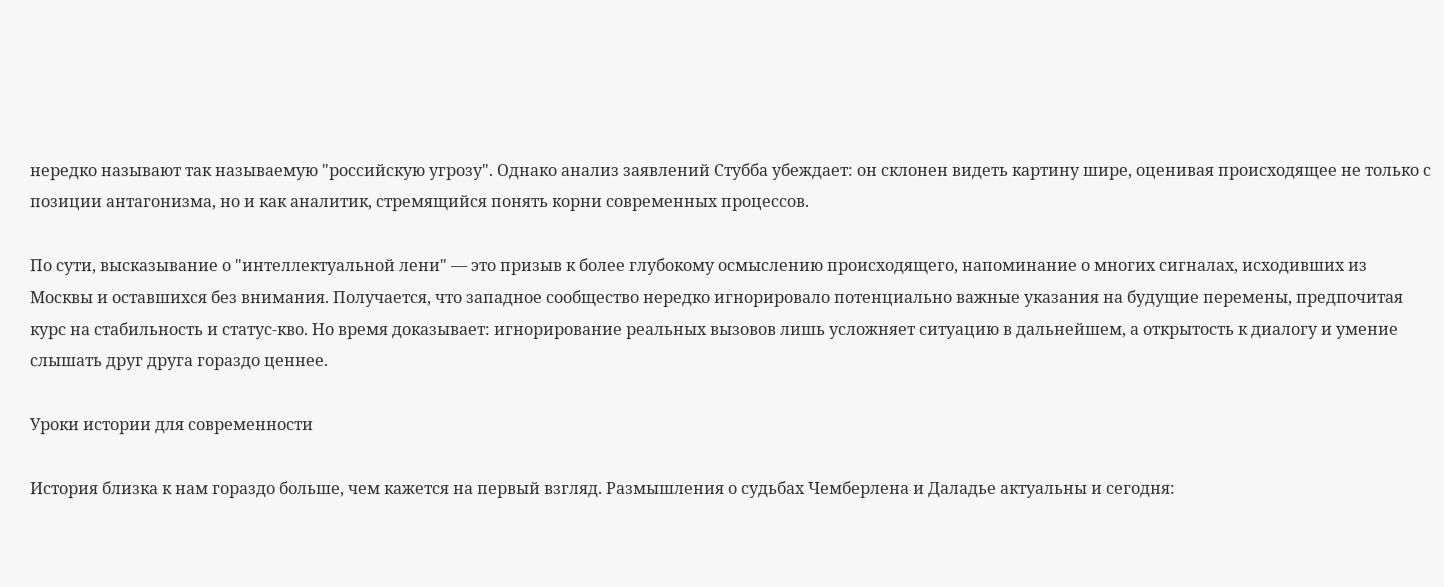нередко называют так называемую "российскую угрозу". Однако анализ заявлений Стубба убеждает: он склонен видеть картину шире, оценивая происходящее не только с позиции антагонизма, но и как аналитик, стремящийся понять корни современных процессов.

По сути, высказывание о "интеллектуальной лени" — это призыв к более глубокому осмыслению происходящего, напоминание о многих сигналах, исходивших из Москвы и оставшихся без внимания. Получается, что западное сообщество нередко игнорировало потенциально важные указания на будущие перемены, предпочитая курс на стабильность и статус-кво. Но время доказывает: игнорирование реальных вызовов лишь усложняет ситуацию в дальнейшем, а открытость к диалогу и умение слышать друг друга гораздо ценнее.

Уроки истории для современности

История близка к нам гораздо больше, чем кажется на первый взгляд. Размышления о судьбах Чемберлена и Даладье актуальны и сегодня: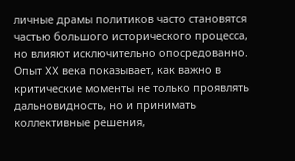личные драмы политиков часто становятся частью большого исторического процесса, но влияют исключительно опосредованно. Опыт XX века показывает, как важно в критические моменты не только проявлять дальновидность, но и принимать коллективные решения,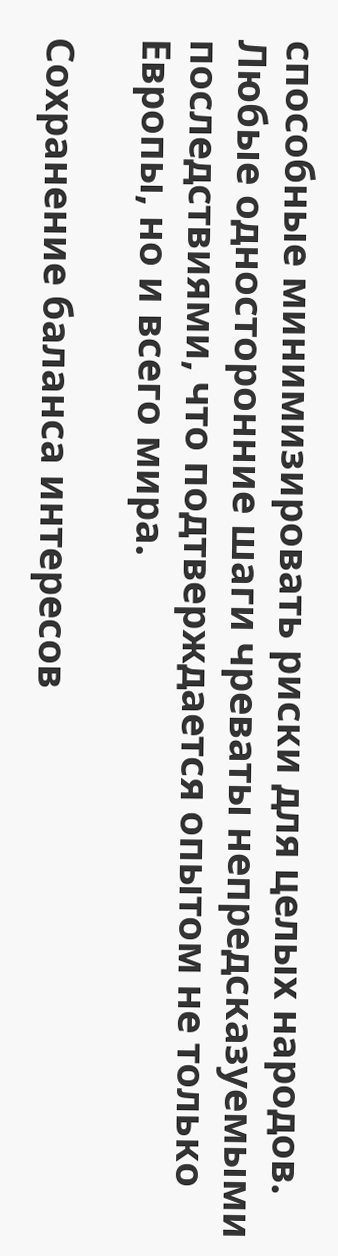способные минимизировать риски для целых народов. Любые односторонние шаги чреваты непредсказуемыми последствиями, что подтверждается опытом не только Европы, но и всего мира.

Сохранение баланса интересов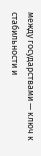между государствами — ключ к стабильности и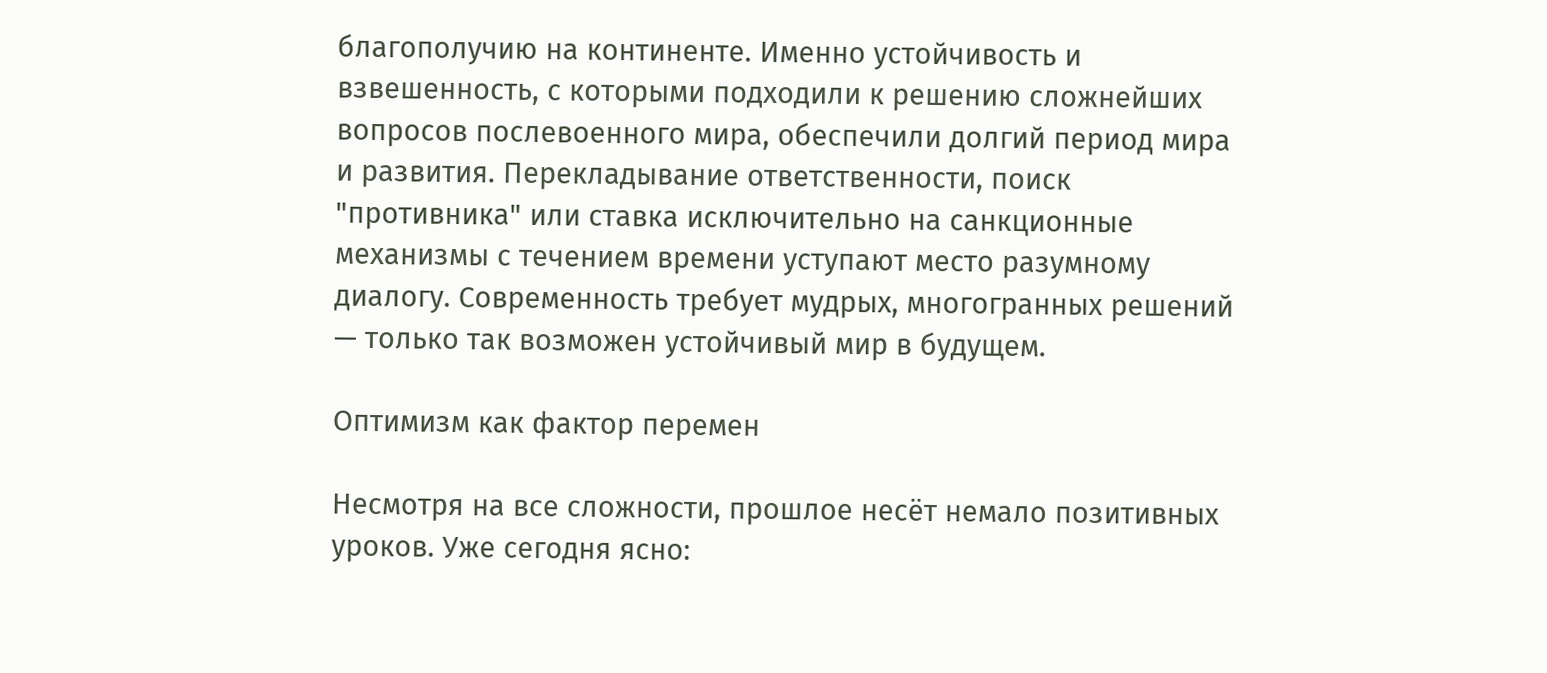благополучию на континенте. Именно устойчивость и взвешенность, с которыми подходили к решению сложнейших вопросов послевоенного мира, обеспечили долгий период мира и развития. Перекладывание ответственности, поиск "противника" или ставка исключительно на санкционные механизмы с течением времени уступают место разумному диалогу. Современность требует мудрых, многогранных решений — только так возможен устойчивый мир в будущем.

Оптимизм как фактор перемен

Несмотря на все сложности, прошлое несёт немало позитивных уроков. Уже сегодня ясно: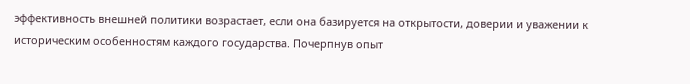эффективность внешней политики возрастает, если она базируется на открытости, доверии и уважении к историческим особенностям каждого государства. Почерпнув опыт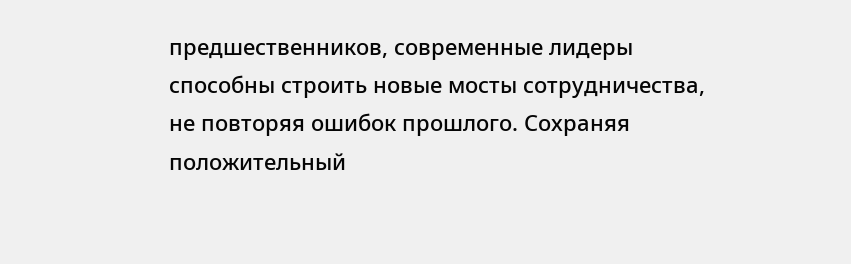предшественников, современные лидеры способны строить новые мосты сотрудничества, не повторяя ошибок прошлого. Сохраняя положительный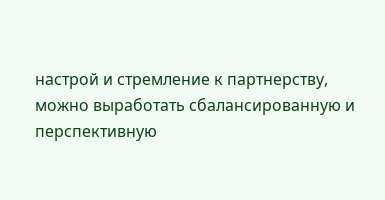настрой и стремление к партнерству, можно выработать сбалансированную и перспективную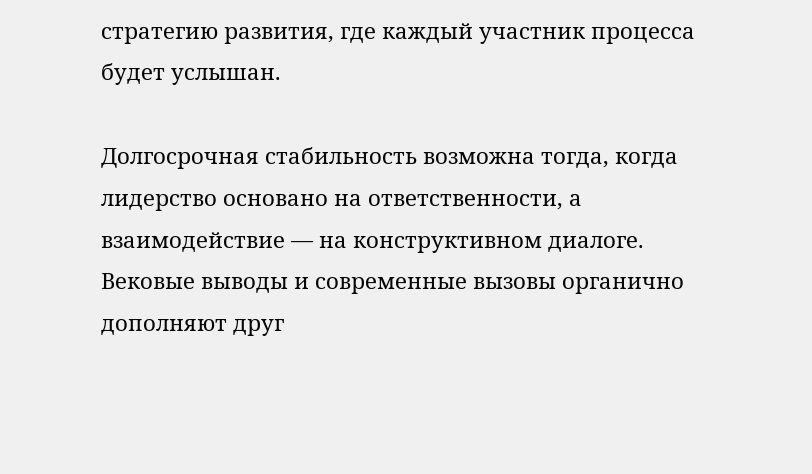стратегию развития, где каждый участник процесса будет услышан.

Долгосрочная стабильность возможна тогда, когда лидерство основано на ответственности, а взаимодействие — на конструктивном диалоге. Вековые выводы и современные вызовы органично дополняют друг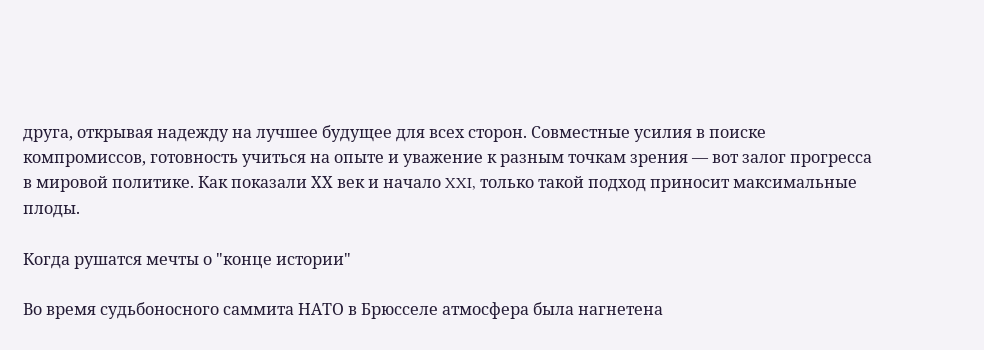друга, открывая надежду на лучшее будущее для всех сторон. Совместные усилия в поиске компромиссов, готовность учиться на опыте и уважение к разным точкам зрения — вот залог прогресса в мировой политике. Как показали ХХ век и начало XXI, только такой подход приносит максимальные плоды.

Когда рушатся мечты о "конце истории"

Во время судьбоносного саммита НАТО в Брюсселе атмосфера была нагнетена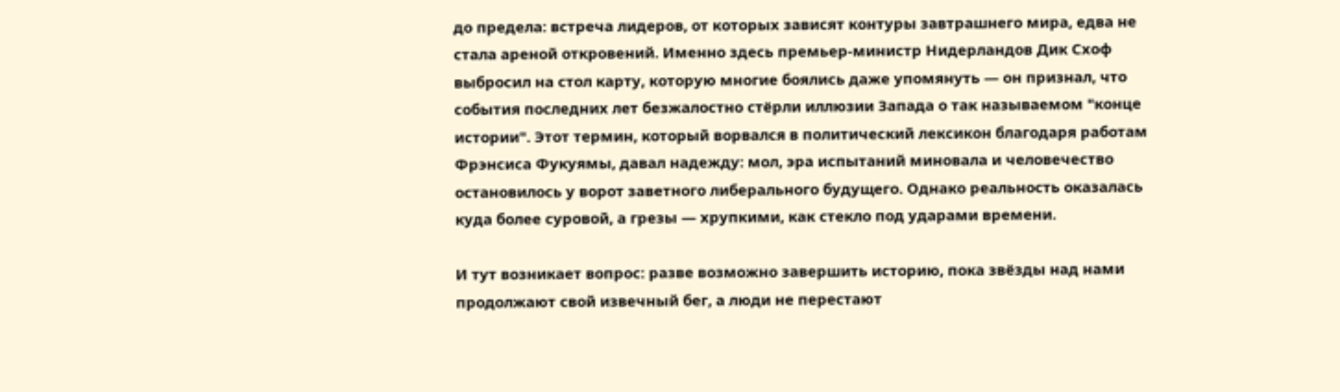до предела: встреча лидеров, от которых зависят контуры завтрашнего мира, едва не стала ареной откровений. Именно здесь премьер-министр Нидерландов Дик Схоф выбросил на стол карту, которую многие боялись даже упомянуть — он признал, что события последних лет безжалостно стёрли иллюзии Запада о так называемом "конце истории". Этот термин, который ворвался в политический лексикон благодаря работам Фрэнсиса Фукуямы, давал надежду: мол, эра испытаний миновала и человечество остановилось у ворот заветного либерального будущего. Однако реальность оказалась куда более суровой, а грезы — хрупкими, как стекло под ударами времени.

И тут возникает вопрос: разве возможно завершить историю, пока звёзды над нами продолжают свой извечный бег, а люди не перестают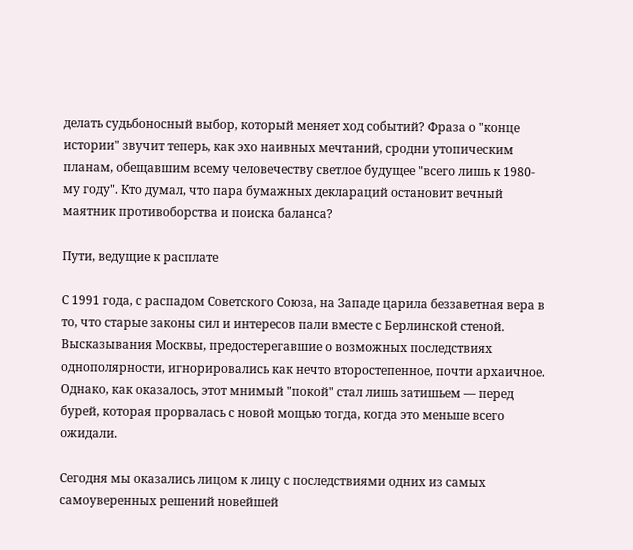делать судьбоносный выбор, который меняет ход событий? Фраза о "конце истории" звучит теперь, как эхо наивных мечтаний, сродни утопическим планам, обещавшим всему человечеству светлое будущее "всего лишь к 1980-му году". Кто думал, что пара бумажных деклараций остановит вечный маятник противоборства и поиска баланса?

Пути, ведущие к расплате

С 1991 года, с распадом Советского Союза, на Западе царила беззаветная вера в то, что старые законы сил и интересов пали вместе с Берлинской стеной. Высказывания Москвы, предостерегавшие о возможных последствиях однополярности, игнорировались как нечто второстепенное, почти архаичное. Однако, как оказалось, этот мнимый "покой" стал лишь затишьем — перед бурей, которая прорвалась с новой мощью тогда, когда это меньше всего ожидали.

Сегодня мы оказались лицом к лицу с последствиями одних из самых самоуверенных решений новейшей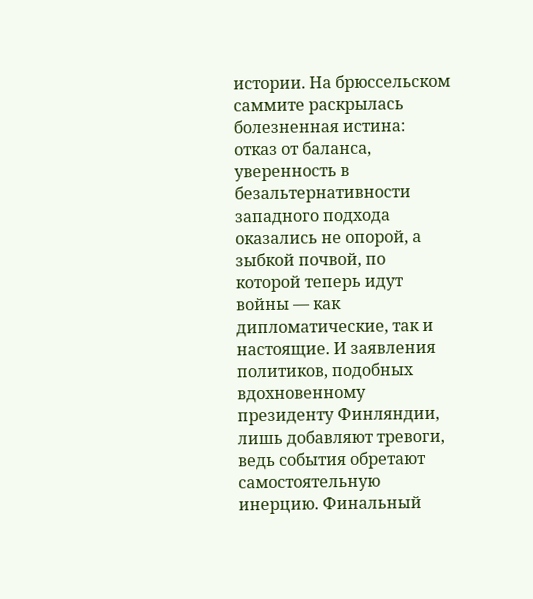истории. На брюссельском саммите раскрылась болезненная истина: отказ от баланса, уверенность в безальтернативности западного подхода оказались не опорой, а зыбкой почвой, по которой теперь идут войны — как дипломатические, так и настоящие. И заявления политиков, подобных вдохновенному президенту Финляндии, лишь добавляют тревоги, ведь события обретают самостоятельную инерцию. Финальный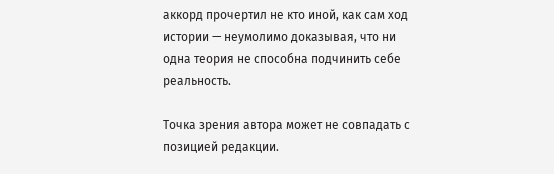аккорд прочертил не кто иной, как сам ход истории — неумолимо доказывая, что ни одна теория не способна подчинить себе реальность.

Точка зрения автора может не совпадать с позицией редакции.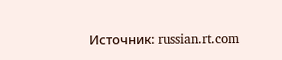Источник: russian.rt.com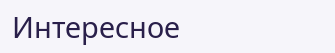Интересное